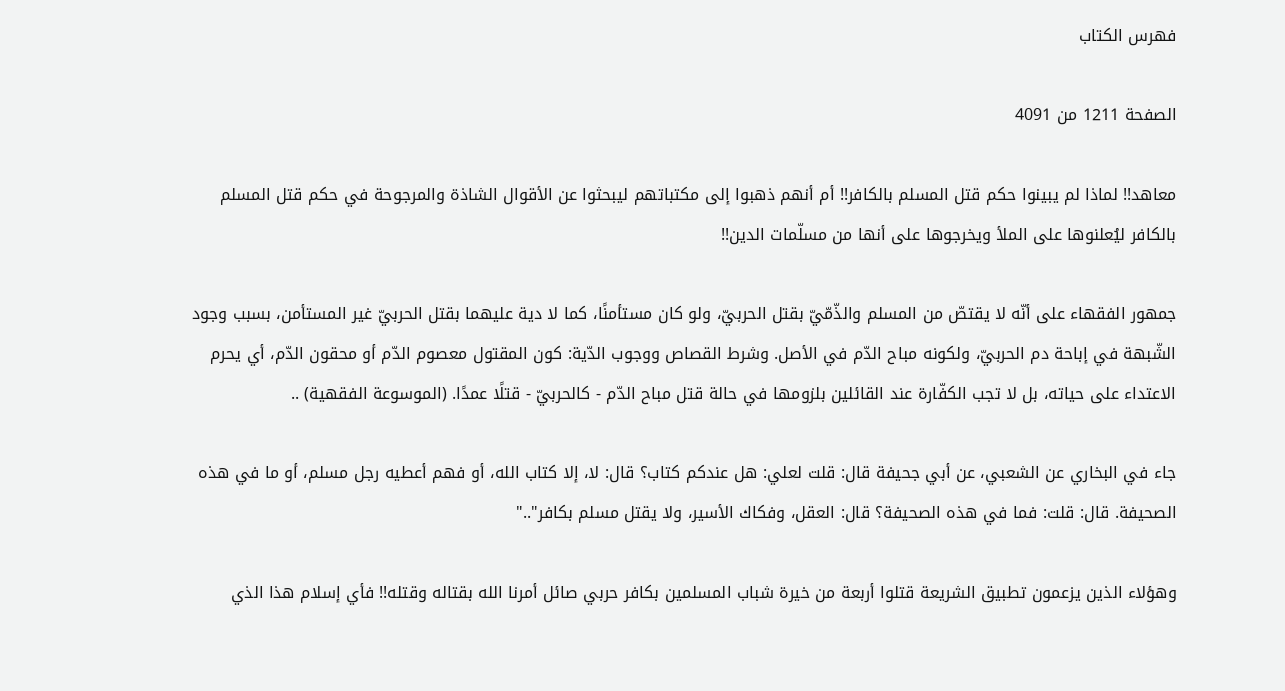فهرس الكتاب

الصفحة 1211 من 4091

معاهد!! لماذا لم يبينوا حكم قتل المسلم بالكافر!! أم أنهم ذهبوا إلى مكتباتهم ليبحثوا عن الأقوال الشاذة والمرجوحة في حكم قتل المسلم بالكافر ليُعلنوها على الملأ ويخرجوها على أنها من مسلّمات الدين!!

جمهور الفقهاء على أنّه لا يقتصّ من المسلم والذّمّيّ بقتل الحربيّ، ولو كان مستأمنًا، كما لا دية عليهما بقتل الحربيّ غير المستأمن، بسبب وجود الشّبهة في إباحة دم الحربيّ، ولكونه مباح الدّم في الأصل. وشرط القصاص ووجوب الدّية: كون المقتول معصوم الدّم أو محقون الدّم، أي يحرم الاعتداء على حياته، بل لا تجب الكفّارة عند القائلين بلزومها في حالة قتل مباح الدّم - كالحربيّ - قتلًا عمدًا. (الموسوعة الفقهية) ..

جاء في البخاري عن الشعبي، عن أبي جحيفة قال: قلت لعلي: هل عندكم كتاب؟ قال: لا، إلا كتاب الله، أو فهم أعطيه رجل مسلم، أو ما في هذه الصحيفة. قال: قلت: فما في هذه الصحيفة؟ قال: العقل، وفكاك الأسير، ولا يقتل مسلم بكافر".."

وهؤلاء الذين يزعمون تطبيق الشريعة قتلوا أربعة من خيرة شباب المسلمين بكافر حربي صائل أمرنا الله بقتاله وقتله!! فأي إسلام هذا الذي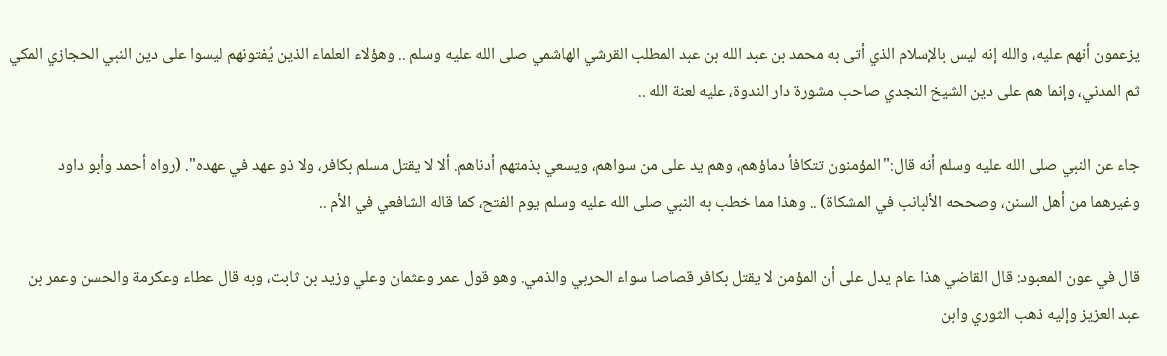يزعمون أنهم عليه، والله إنه ليس بالإسلام الذي أتى به محمد بن عبد الله بن عبد المطلب القرشي الهاشمي صلى الله عليه وسلم .. وهؤلاء العلماء الذين يُفتونهم ليسوا على دين النبي الحجازي المكي ثم المدني، وإنما هم على دين الشيخ النجدي صاحب مشورة دار الندوة، عليه لعنة الله ..

جاء عن النبي صلى الله عليه وسلم أنه قال:"المؤمنون تتكافأ دماؤهم، وهم يد على من سواهم، ويسعي بذمتهم أدناهم. ألا لا يقتل مسلم بكافر، ولا ذو عهد في عهده". (رواه أحمد وأبو داود وغيرهما من أهل السنن، وصححه الألبانب في المشكاة) .. وهذا مما خطب به النبي صلى الله عليه وسلم يوم الفتح، كما قاله الشافعي في الأم ..

قال في عون المعبود: قال القاضي هذا عام يدل على أن المؤمن لا يقتل بكافر قصاصا سواء الحربي والذمي. وهو قول عمر وعثمان وعلي وزيد بن ثابت، وبه قال عطاء وعكرمة والحسن وعمر بن عبد العزيز وإليه ذهب الثوري وابن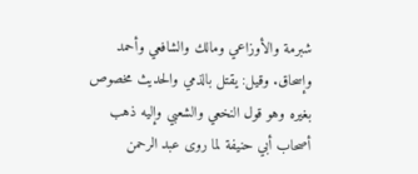شبرمة والأوزاعي ومالك والشافعي وأحمد وإسحاق. وقيل: يقتل بالذمي والحديث مخصوص بغيره وهو قول النخعي والشعبي وإليه ذهب أصحاب أبي حنيفة لما روى عبد الرحمن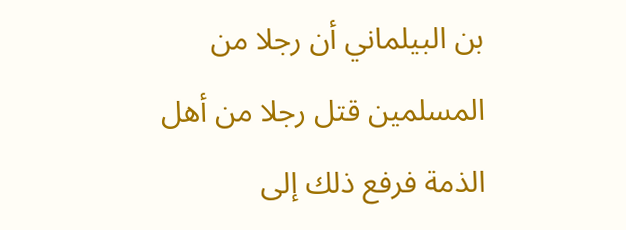بن البيلماني أن رجلا من المسلمين قتل رجلا من أهل الذمة فرفع ذلك إلى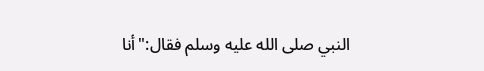النبي صلى الله عليه وسلم فقال:"أنا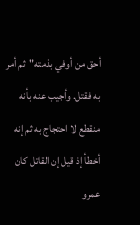أحق من أوفي بذمته"ثم أمر به فقتل. وأجيب عنه بأنه منقطع لا احتجاج به ثم إنه أخطأ إذ قيل إن القاتل كان عمرو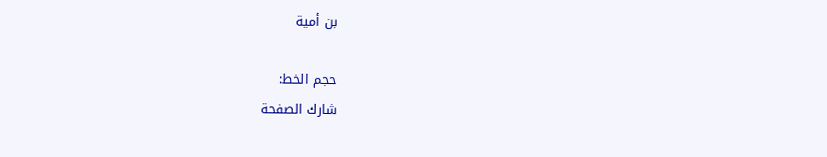بن أمية

حجم الخط:
شارك الصفحة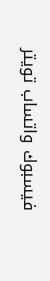فيسبوك واتساب تويتر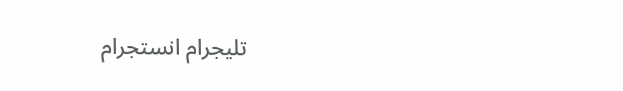تليجرام انستجرام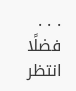. . .
فضلًا انتظر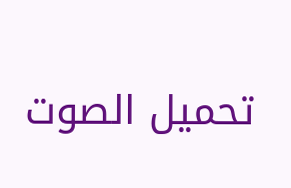تحميل الصوت